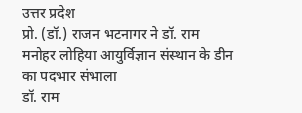उत्तर प्रदेश
प्रो. (डॉ.) राजन भटनागर ने डॉ. राम मनोहर लोहिया आयुर्विज्ञान संस्थान के डीन का पदभार संभाला
डॉ. राम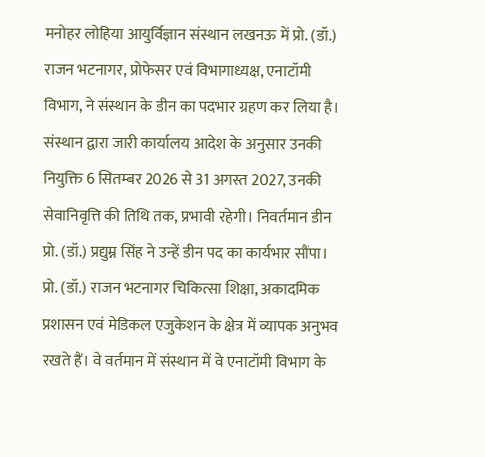मनोहर लोहिया आयुर्विज्ञान संस्थान लखनऊ में प्रो. (डॉ.) राजन भटनागर, प्रोफेसर एवं विभागाध्यक्ष, एनाटॉमी विभाग, ने संस्थान के डीन का पदभार ग्रहण कर लिया है। संस्थान द्वारा जारी कार्यालय आदेश के अनुसार उनकी नियुक्ति 6 सितम्बर 2026 से 31 अगस्त 2027, उनकी सेवानिवृत्ति की तिथि तक, प्रभावी रहेगी। निवर्तमान डीन प्रो. (डॉ.) प्रद्युम्न सिंह ने उन्हें डीन पद का कार्यभार सौंपा।
प्रो. (डॉ.) राजन भटनागर चिकित्सा शिक्षा, अकादमिक प्रशासन एवं मेडिकल एजुकेशन के क्षेत्र में व्यापक अनुभव रखते हैं। वे वर्तमान में संस्थान में वे एनाटॉमी विभाग के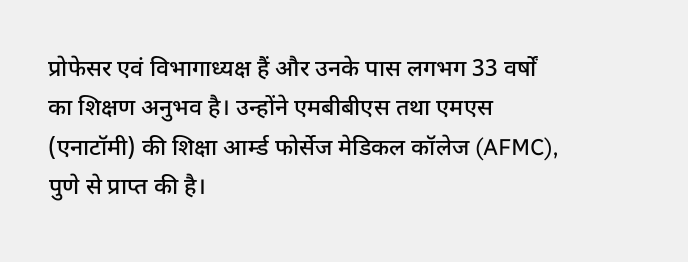प्रोफेसर एवं विभागाध्यक्ष हैं और उनके पास लगभग 33 वर्षों का शिक्षण अनुभव है। उन्होंने एमबीबीएस तथा एमएस (एनाटॉमी) की शिक्षा आर्म्ड फोर्सेज मेडिकल कॉलेज (AFMC), पुणे से प्राप्त की है।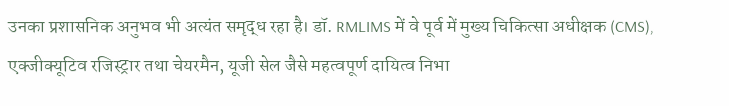उनका प्रशासनिक अनुभव भी अत्यंत समृद्ध रहा है। डॉ. RMLIMS में वे पूर्व में मुख्य चिकित्सा अधीक्षक (CMS), एक्जीक्यूटिव रजिस्ट्रार तथा चेयरमैन, यूजी सेल जैसे महत्वपूर्ण दायित्व निभा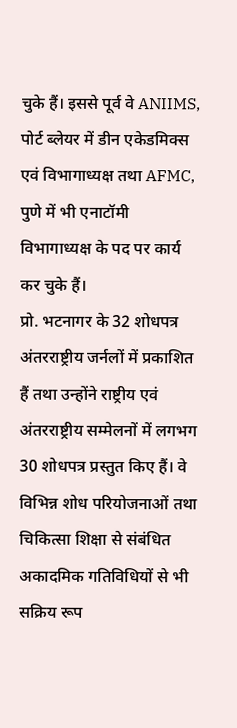चुके हैं। इससे पूर्व वे ANIIMS, पोर्ट ब्लेयर में डीन एकेडमिक्स एवं विभागाध्यक्ष तथा AFMC, पुणे में भी एनाटॉमी विभागाध्यक्ष के पद पर कार्य कर चुके हैं।
प्रो. भटनागर के 32 शोधपत्र अंतरराष्ट्रीय जर्नलों में प्रकाशित हैं तथा उन्होंने राष्ट्रीय एवं अंतरराष्ट्रीय सम्मेलनों में लगभग 30 शोधपत्र प्रस्तुत किए हैं। वे विभिन्न शोध परियोजनाओं तथा चिकित्सा शिक्षा से संबंधित अकादमिक गतिविधियों से भी सक्रिय रूप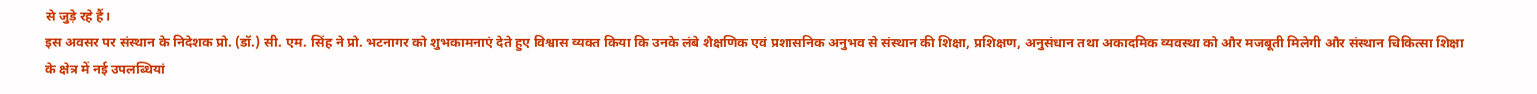से जुड़े रहे हैं।
इस अवसर पर संस्थान के निदेशक प्रो. (डॉ.) सी. एम. सिंह ने प्रो. भटनागर को शुभकामनाएं देते हुए विश्वास व्यक्त किया कि उनके लंबे शैक्षणिक एवं प्रशासनिक अनुभव से संस्थान की शिक्षा, प्रशिक्षण, अनुसंधान तथा अकादमिक व्यवस्था को और मजबूती मिलेगी और संस्थान चिकित्सा शिक्षा के क्षेत्र में नई उपलब्धियां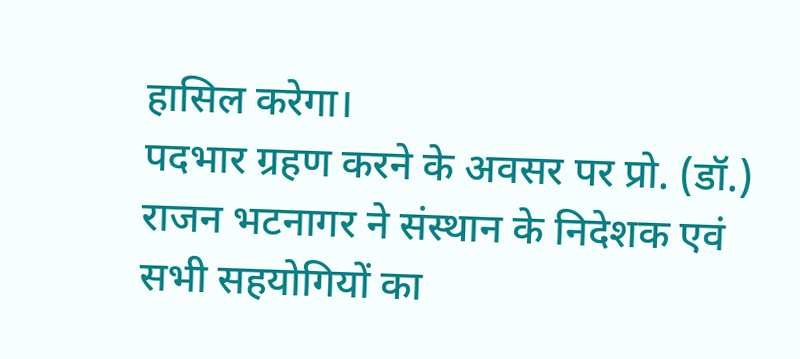हासिल करेगा।
पदभार ग्रहण करने के अवसर पर प्रो. (डॉ.) राजन भटनागर ने संस्थान के निदेशक एवं सभी सहयोगियों का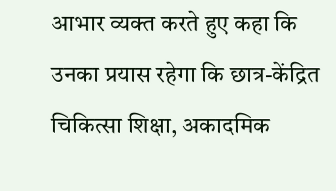आभार व्यक्त करते हुए कहा कि उनका प्रयास रहेगा कि छात्र-केंद्रित चिकित्सा शिक्षा, अकादमिक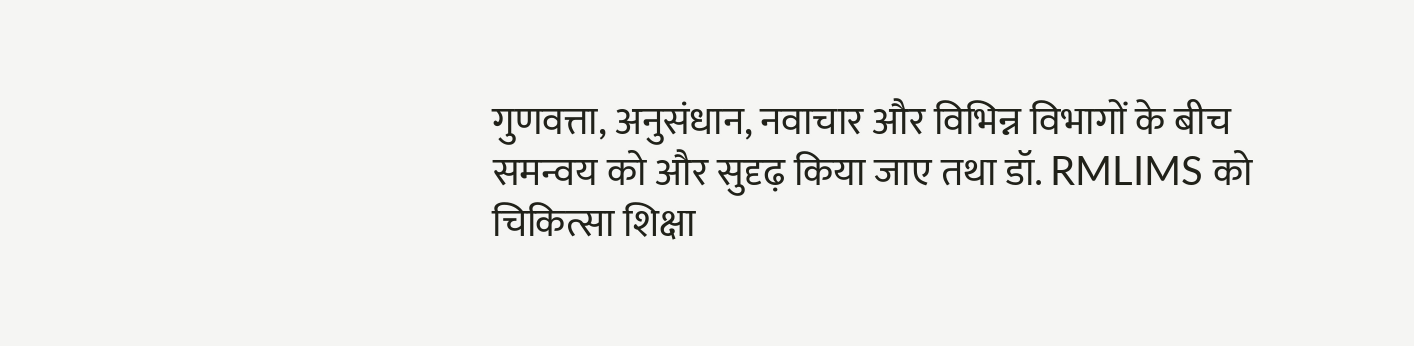गुणवत्ता, अनुसंधान, नवाचार और विभिन्न विभागों के बीच समन्वय को और सुदृढ़ किया जाए तथा डॉ. RMLIMS को चिकित्सा शिक्षा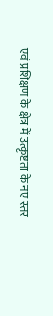एवं प्रशिक्षण के क्षेत्र में उत्कृष्टता के नए स्तर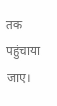तक पहुंचाया जाए।